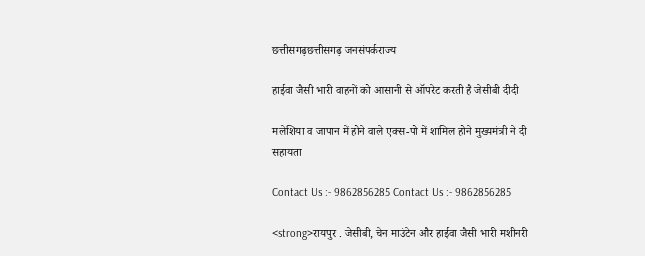छत्तीसगढ़छत्तीसगढ़ जनसंपर्कराज्य

हाईवा जैसी भारी वाहनों को आसानी से ऑपरेट करती है जेसीबी दीदी

मलेशिया व जापान में होने वाले एक्स-पो में शामिल होने मुख्यमंत्री ने दी सहायता

Contact Us :- 9862856285 Contact Us :- 9862856285

<strong>रायपुर . जेसीबी, चेन माउंटेन और हाईवा जैसी भारी मशीनरी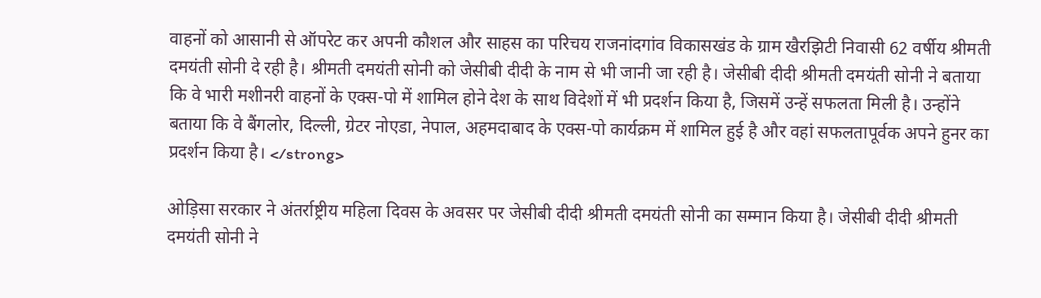वाहनों को आसानी से ऑपरेट कर अपनी कौशल और साहस का परिचय राजनांदगांव विकासखंड के ग्राम खैरझिटी निवासी 62 वर्षीय श्रीमती दमयंती सोनी दे रही है। श्रीमती दमयंती सोनी को जेसीबी दीदी के नाम से भी जानी जा रही है। जेसीबी दीदी श्रीमती दमयंती सोनी ने बताया कि वे भारी मशीनरी वाहनों के एक्स-पो में शामिल होने देश के साथ विदेशों में भी प्रदर्शन किया है, जिसमें उन्हें सफलता मिली है। उन्होंने बताया कि वे बैंगलोर, दिल्ली, ग्रेटर नोएडा, नेपाल, अहमदाबाद के एक्स-पो कार्यक्रम में शामिल हुई है और वहां सफलतापूर्वक अपने हुनर का प्रदर्शन किया है। </strong>

ओड़िसा सरकार ने अंतर्राष्ट्रीय महिला दिवस के अवसर पर जेसीबी दीदी श्रीमती दमयंती सोनी का सम्मान किया है। जेसीबी दीदी श्रीमती दमयंती सोनी ने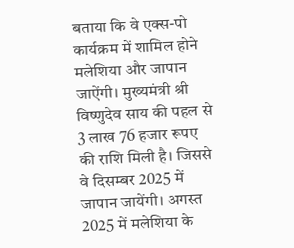बताया कि वे एक्स-पो कार्यक्रम में शामिल होने मलेशिया और जापान जाऐंगी। मुख्यमंत्री श्री विष्णुदेव साय की पहल से 3 लाख 76 हजार रूपए की राशि मिली है। जिससे वे दिसम्बर 2025 में जापान जायेंगी। अगस्त 2025 में मलेशिया के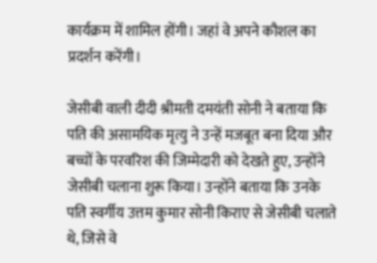कार्यक्रम में शामिल होंगी। जहां वे अपने कौशल का प्रदर्शन करेंगी।

जेसीबी वाली दीदी श्रीमती दमयंती सोनी ने बताया कि पति की असामयिक मृत्यु ने उन्हें मजबूत बना दिया और बच्चों के परवरिश की जिम्मेदारी को देखते हुए, उन्होंने जेसीबी चलाना शुरू किया। उन्होंने बताया कि उनके पति स्वर्गीय उत्तम कुमार सोनी किराए से जेसीबी चलाते थे, जिसे वे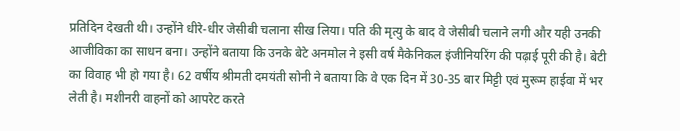प्रतिदिन देखती थी। उन्होंने धीरे-धीर जेसीबी चलाना सीख लिया। पति की मृत्यु के बाद वे जेसीबी चलाने लगी और यही उनकी आजीविका का साधन बना। उन्होंने बताया कि उनके बेटे अनमोल ने इसी वर्ष मैकेनिकल इंजीनियरिंग की पढ़ाई पूरी की है। बेटी का विवाह भी हो गया है। 62 वर्षीय श्रीमती दमयंती सोनी ने बताया कि वे एक दिन में 30-35 बार मिट्टी एवं मुरूम हाईवा में भर लेती है। मशीनरी वाहनों को आपरेट करते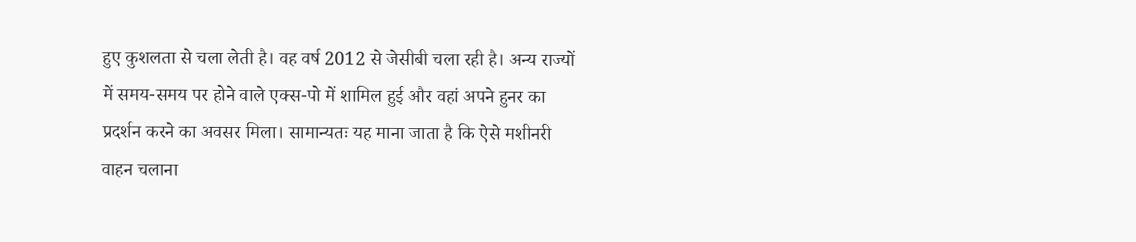हुए कुशलता से चला लेती है। वह वर्ष 2012 से जेसीबी चला रही है। अन्य राज्यों में समय-समय पर होने वाले एक्स-पो में शामिल हुई और वहां अपने हुनर का प्रदर्शन करने का अवसर मिला। सामान्यतः यह माना जाता है कि ऐसे मशीनरी वाहन चलाना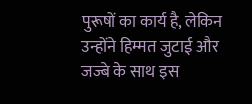पुरूषों का कार्य है, लेकिन उन्होंने हिम्मत जुटाई और जज्बे के साथ इस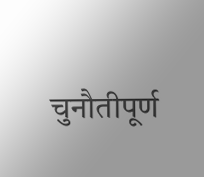चुनौतीपूर्ण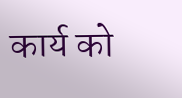कार्य को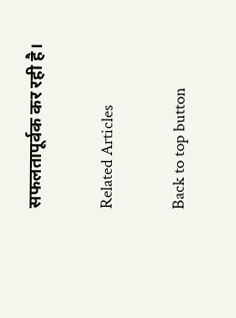सफलतापूर्वक कर रही है।

Related Articles

Back to top button